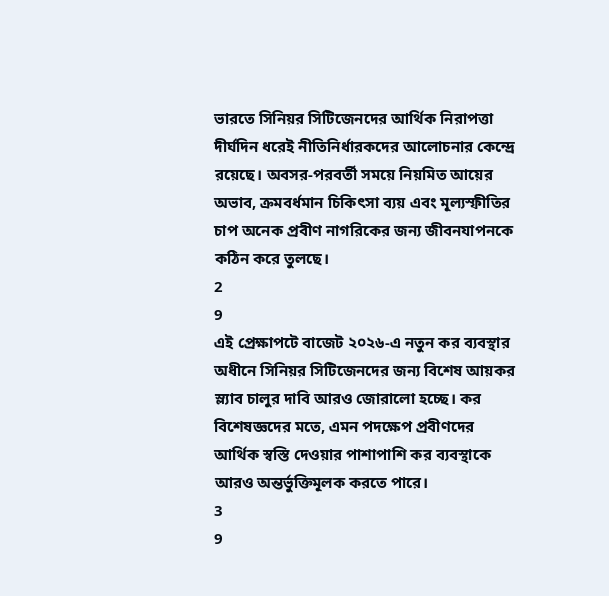ভারতে সিনিয়র সিটিজেনদের আর্থিক নিরাপত্তা দীর্ঘদিন ধরেই নীতিনির্ধারকদের আলোচনার কেন্দ্রে রয়েছে। অবসর-পরবর্তী সময়ে নিয়মিত আয়ের অভাব, ক্রমবর্ধমান চিকিৎসা ব্যয় এবং মূল্যস্ফীতির চাপ অনেক প্রবীণ নাগরিকের জন্য জীবনযাপনকে কঠিন করে তুলছে।
2
9
এই প্রেক্ষাপটে বাজেট ২০২৬-এ নতুন কর ব্যবস্থার অধীনে সিনিয়র সিটিজেনদের জন্য বিশেষ আয়কর স্ল্যাব চালুর দাবি আরও জোরালো হচ্ছে। কর বিশেষজ্ঞদের মতে, এমন পদক্ষেপ প্রবীণদের আর্থিক স্বস্তি দেওয়ার পাশাপাশি কর ব্যবস্থাকে আরও অন্তর্ভুক্তিমূলক করতে পারে।
3
9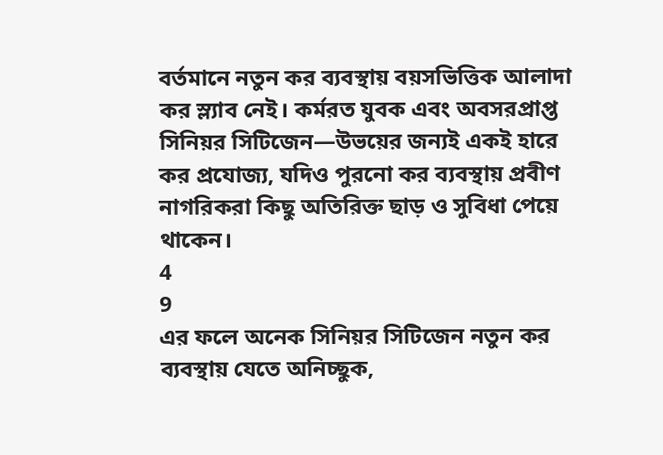বর্তমানে নতুন কর ব্যবস্থায় বয়সভিত্তিক আলাদা কর স্ল্যাব নেই। কর্মরত যুবক এবং অবসরপ্রাপ্ত সিনিয়র সিটিজেন—উভয়ের জন্যই একই হারে কর প্রযোজ্য, যদিও পুরনো কর ব্যবস্থায় প্রবীণ নাগরিকরা কিছু অতিরিক্ত ছাড় ও সুবিধা পেয়ে থাকেন।
4
9
এর ফলে অনেক সিনিয়র সিটিজেন নতুন কর ব্যবস্থায় যেতে অনিচ্ছুক,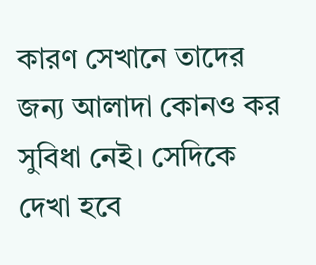কারণ সেখানে তাদের জন্য আলাদা কোনও কর সুবিধা নেই। সেদিকে দেখা হবে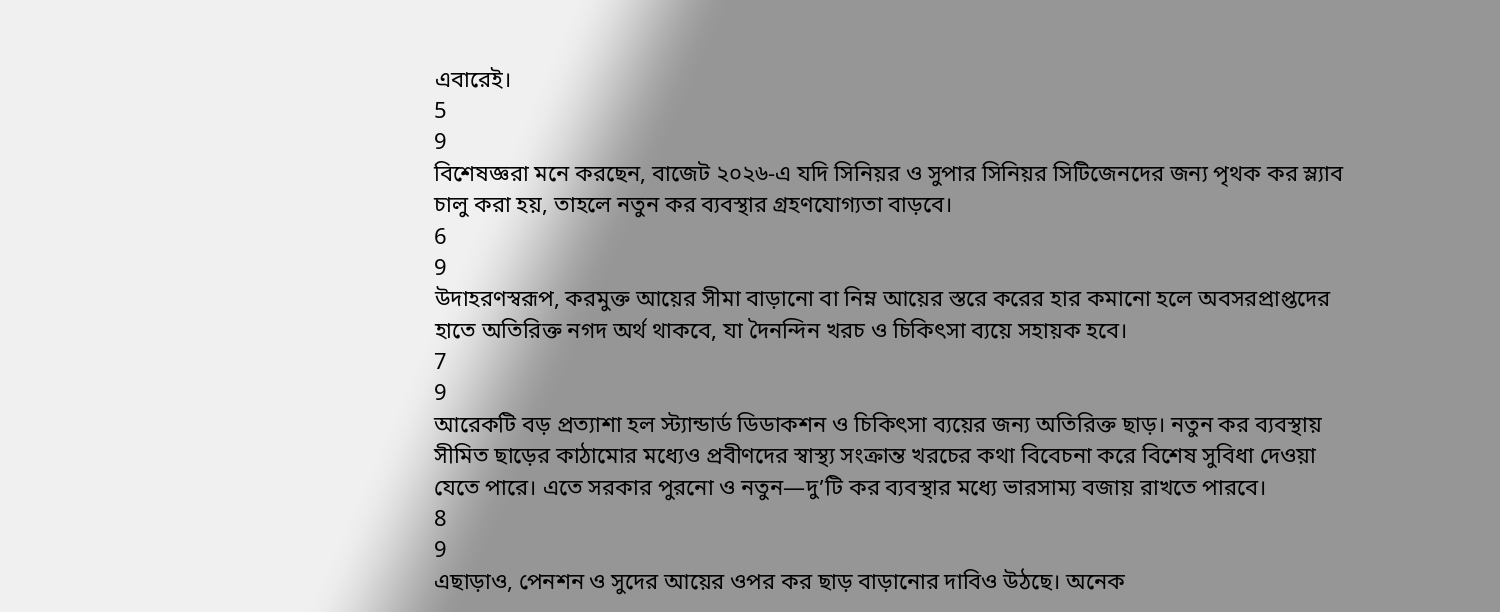এবারেই।
5
9
বিশেষজ্ঞরা মনে করছেন, বাজেট ২০২৬-এ যদি সিনিয়র ও সুপার সিনিয়র সিটিজেনদের জন্য পৃথক কর স্ল্যাব চালু করা হয়, তাহলে নতুন কর ব্যবস্থার গ্রহণযোগ্যতা বাড়বে।
6
9
উদাহরণস্বরূপ, করমুক্ত আয়ের সীমা বাড়ানো বা নিম্ন আয়ের স্তরে করের হার কমানো হলে অবসরপ্রাপ্তদের হাতে অতিরিক্ত নগদ অর্থ থাকবে, যা দৈনন্দিন খরচ ও চিকিৎসা ব্যয়ে সহায়ক হবে।
7
9
আরেকটি বড় প্রত্যাশা হল স্ট্যান্ডার্ড ডিডাকশন ও চিকিৎসা ব্যয়ের জন্য অতিরিক্ত ছাড়। নতুন কর ব্যবস্থায় সীমিত ছাড়ের কাঠামোর মধ্যেও প্রবীণদের স্বাস্থ্য সংক্রান্ত খরচের কথা বিবেচনা করে বিশেষ সুবিধা দেওয়া যেতে পারে। এতে সরকার পুরনো ও নতুন—দু’টি কর ব্যবস্থার মধ্যে ভারসাম্য বজায় রাখতে পারবে।
8
9
এছাড়াও, পেনশন ও সুদের আয়ের ওপর কর ছাড় বাড়ানোর দাবিও উঠছে। অনেক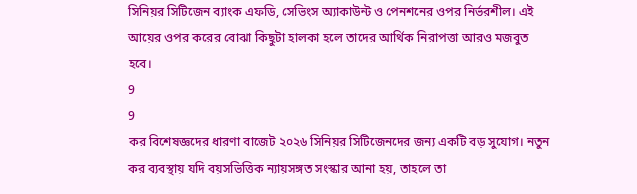সিনিয়র সিটিজেন ব্যাংক এফডি, সেভিংস অ্যাকাউন্ট ও পেনশনের ওপর নির্ভরশীল। এই আয়ের ওপর করের বোঝা কিছুটা হালকা হলে তাদের আর্থিক নিরাপত্তা আরও মজবুত হবে।
9
9
কর বিশেষজ্ঞদের ধারণা বাজেট ২০২৬ সিনিয়র সিটিজেনদের জন্য একটি বড় সুযোগ। নতুন কর ব্যবস্থায় যদি বয়সভিত্তিক ন্যায়সঙ্গত সংস্কার আনা হয়, তাহলে তা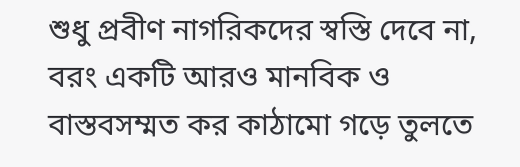শুধু প্রবীণ নাগরিকদের স্বস্তি দেবে না, বরং একটি আরও মানবিক ও বাস্তবসম্মত কর কাঠামো গড়ে তুলতে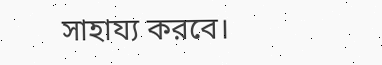সাহায্য করবে।